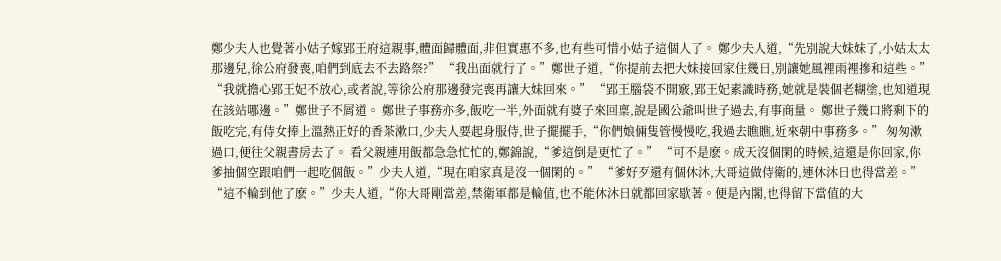鄭少夫人也覺著小姑子嫁郢王府這親事,體面歸體面,非但實惠不多,也有些可惜小姑子這個人了。 鄭少夫人道,“先別說大妹妹了,小姑太太那邊兒,徐公府發喪,咱們到底去不去路祭?” “我出面就行了。”鄭世子道,“你提前去把大妹接回家住幾日,別讓她風裡雨裡摻和這些。” “我就擔心郢王妃不放心,或者說,等徐公府那邊發完喪再讓大妹回來。” “郢王腦袋不開竅,郢王妃素識時務,她就是裝個老糊塗,也知道現在該站哪邊。”鄭世子不屑道。 鄭世子事務亦多,飯吃一半,外面就有婆子來回稟,說是國公爺叫世子過去,有事商量。 鄭世子幾口將剩下的飯吃完,有侍女捧上溫熱正好的香茶漱口,少夫人要起身服侍,世子擺擺手,“你們娘倆隻管慢慢吃,我過去瞧瞧,近來朝中事務多。” 匆匆漱過口,便往父親書房去了。 看父親連用飯都急急忙忙的,鄭錦說,“爹這倒是更忙了。” “可不是麽。成天沒個閑的時候,這還是你回家,你爹抽個空跟咱們一起吃個飯。”少夫人道,“現在咱家真是沒一個閑的。” “爹好歹還有個休沐,大哥這做侍衛的,連休沐日也得當差。” “這不輪到他了麽。”少夫人道,“你大哥剛當差,禁衛軍都是輪值,也不能休沐日就都回家歇著。便是內閣,也得留下當值的大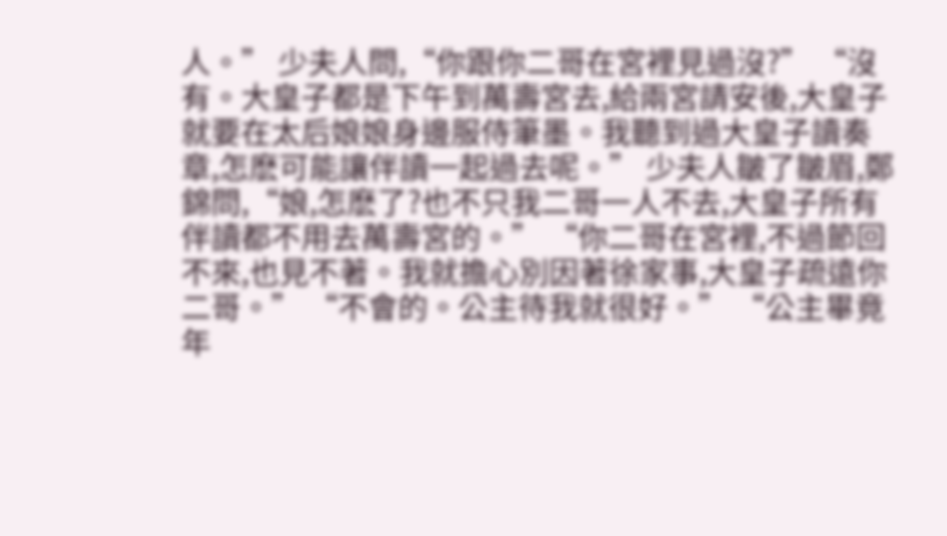人。” 少夫人問,“你跟你二哥在宮裡見過沒?” “沒有。大皇子都是下午到萬壽宮去,給兩宮請安後,大皇子就要在太后娘娘身邊服侍筆墨。我聽到過大皇子讀奏章,怎麽可能讓伴讀一起過去呢。” 少夫人皺了皺眉,鄭錦問,“娘,怎麽了?也不只我二哥一人不去,大皇子所有伴讀都不用去萬壽宮的。” “你二哥在宮裡,不過節回不來,也見不著。我就擔心別因著徐家事,大皇子疏遠你二哥。” “不會的。公主待我就很好。” “公主畢竟年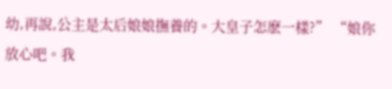幼,再說,公主是太后娘娘撫養的。大皇子怎麽一樣?” “娘你放心吧。我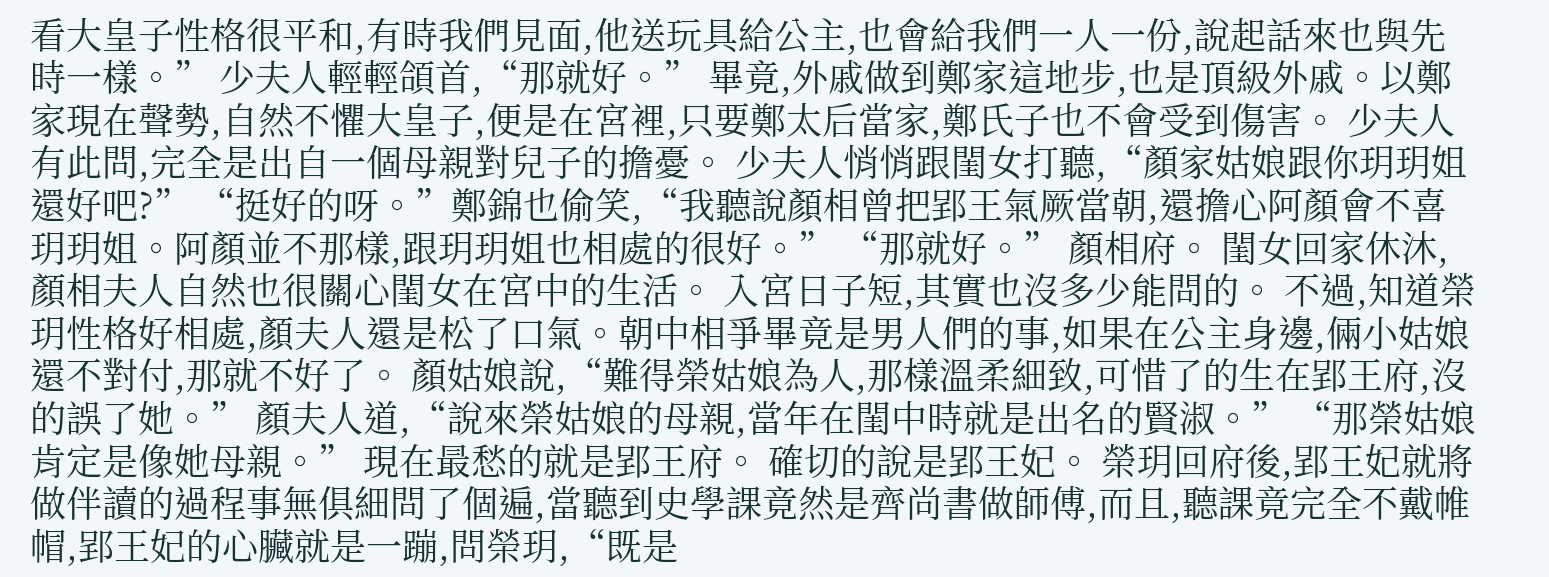看大皇子性格很平和,有時我們見面,他送玩具給公主,也會給我們一人一份,說起話來也與先時一樣。” 少夫人輕輕頜首,“那就好。” 畢竟,外戚做到鄭家這地步,也是頂級外戚。以鄭家現在聲勢,自然不懼大皇子,便是在宮裡,只要鄭太后當家,鄭氏子也不會受到傷害。 少夫人有此問,完全是出自一個母親對兒子的擔憂。 少夫人悄悄跟閨女打聽,“顏家姑娘跟你玥玥姐還好吧?” “挺好的呀。”鄭錦也偷笑,“我聽說顏相曾把郢王氣厥當朝,還擔心阿顏會不喜玥玥姐。阿顏並不那樣,跟玥玥姐也相處的很好。” “那就好。” 顏相府。 閨女回家休沐,顏相夫人自然也很關心閨女在宮中的生活。 入宮日子短,其實也沒多少能問的。 不過,知道榮玥性格好相處,顏夫人還是松了口氣。朝中相爭畢竟是男人們的事,如果在公主身邊,倆小姑娘還不對付,那就不好了。 顏姑娘說,“難得榮姑娘為人,那樣溫柔細致,可惜了的生在郢王府,沒的誤了她。” 顏夫人道,“說來榮姑娘的母親,當年在閨中時就是出名的賢淑。” “那榮姑娘肯定是像她母親。” 現在最愁的就是郢王府。 確切的說是郢王妃。 榮玥回府後,郢王妃就將做伴讀的過程事無俱細問了個遍,當聽到史學課竟然是齊尚書做師傅,而且,聽課竟完全不戴帷帽,郢王妃的心臟就是一蹦,問榮玥,“既是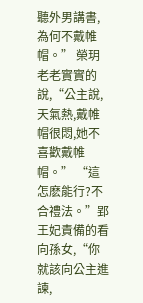聽外男講書,為何不戴帷帽。” 榮玥老老實實的說,“公主說,天氣熱,戴帷帽很悶,她不喜歡戴帷帽。” “這怎麽能行?不合禮法。”郢王妃責備的看向孫女,“你就該向公主進諫,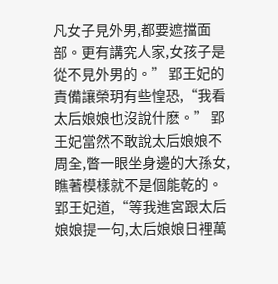凡女子見外男,都要遮擋面部。更有講究人家,女孩子是從不見外男的。” 郢王妃的責備讓榮玥有些惶恐,“我看太后娘娘也沒說什麽。” 郢王妃當然不敢說太后娘娘不周全,瞥一眼坐身邊的大孫女,瞧著模樣就不是個能乾的。郢王妃道,“等我進宮跟太后娘娘提一句,太后娘娘日裡萬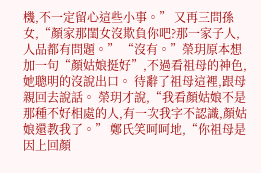機,不一定留心這些小事。” 又再三問孫女,“顏家那閨女沒欺負你吧?那一家子人,人品都有問題。” “沒有。”榮玥原本想加一句“顏姑娘挺好”,不過看祖母的神色,她聰明的沒說出口。 待辭了祖母這裡,跟母親回去說話。 榮玥才說,“我看顏姑娘不是那種不好相處的人,有一次我字不認識,顏姑娘還教我了。” 鄭氏笑呵呵地,“你祖母是因上回顏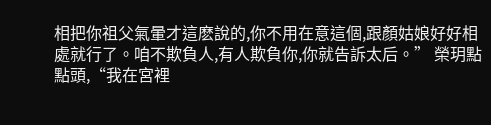相把你祖父氣暈才這麽說的,你不用在意這個,跟顏姑娘好好相處就行了。咱不欺負人,有人欺負你,你就告訴太后。” 榮玥點點頭,“我在宮裡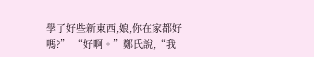學了好些新東西,娘,你在家都好嗎?” “好啊。”鄭氏說,“我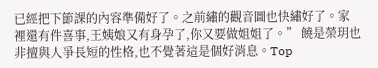已經把下節課的內容準備好了。之前繡的觀音圖也快繡好了。家裡還有件喜事,王姨娘又有身孕了,你又要做姐姐了。” 饒是榮玥也非擅與人爭長短的性格,也不覺著這是個好消息。Top